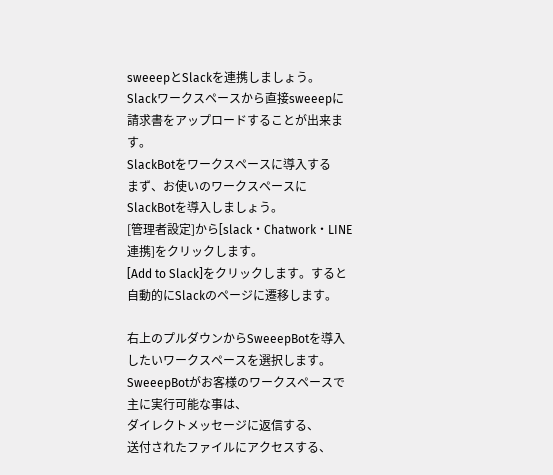sweeepとSlackを連携しましょう。
Slackワークスペースから直接sweeepに請求書をアップロードすることが出来ます。
SlackBotをワークスペースに導入する
まず、お使いのワークスペースにSlackBotを導入しましょう。
[管理者設定]から[slack・Chatwork・LINE連携]をクリックします。
[Add to Slack]をクリックします。すると自動的にSlackのページに遷移します。

右上のプルダウンからSweeepBotを導入したいワークスペースを選択します。
SweeepBotがお客様のワークスペースで主に実行可能な事は、
ダイレクトメッセージに返信する、
送付されたファイルにアクセスする、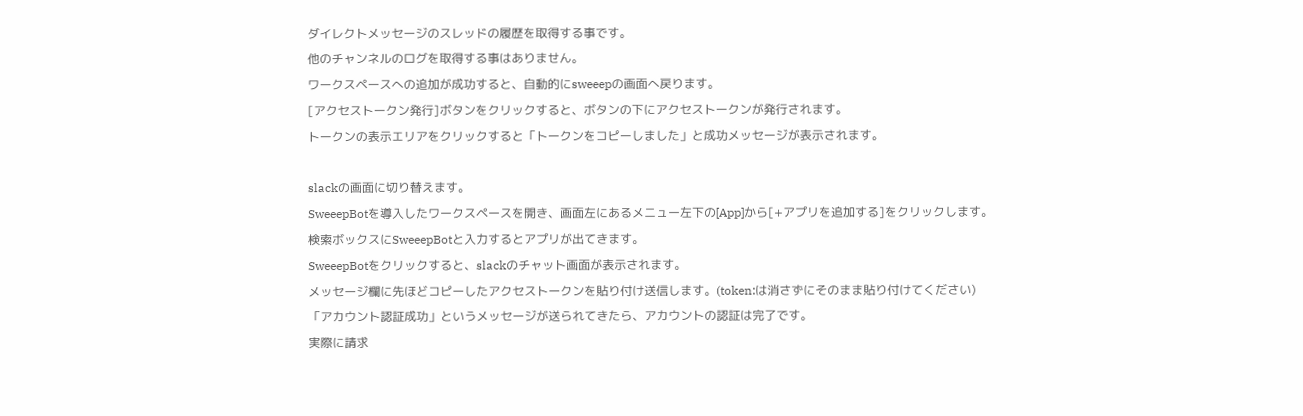ダイレクトメッセージのスレッドの履歴を取得する事です。
他のチャンネルのログを取得する事はありません。
ワークスペースへの追加が成功すると、自動的にsweeepの画面へ戻ります。
[アクセストークン発行]ボタンをクリックすると、ボタンの下にアクセストークンが発行されます。
トークンの表示エリアをクリックすると「トークンをコピーしました」と成功メッセージが表示されます。

slackの画面に切り替えます。
SweeepBotを導入したワークスペースを開き、画面左にあるメニュー左下の[App]から[+アプリを追加する]をクリックします。
検索ボックスにSweeepBotと入力するとアプリが出てきます。
SweeepBotをクリックすると、slackのチャット画面が表示されます。
メッセージ欄に先ほどコピーしたアクセストークンを貼り付け送信します。(token:は消さずにそのまま貼り付けてください)
「アカウント認証成功」というメッセージが送られてきたら、アカウントの認証は完了です。
実際に請求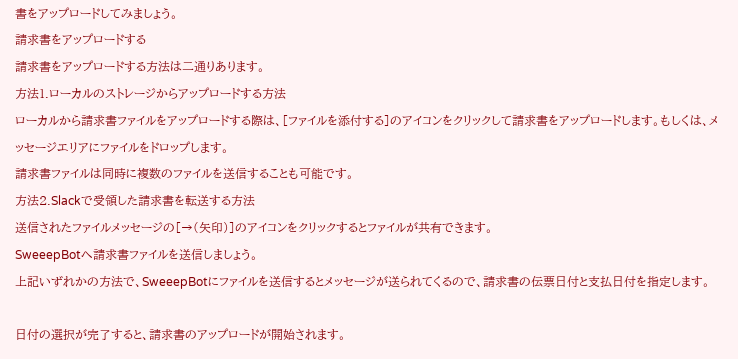書をアップロードしてみましょう。
請求書をアップロードする
請求書をアップロードする方法は二通りあります。
方法1.ローカルのストレージからアップロードする方法
ローカルから請求書ファイルをアップロードする際は、[ファイルを添付する]のアイコンをクリックして請求書をアップロードします。もしくは、メッセージエリアにファイルをドロップします。
請求書ファイルは同時に複数のファイルを送信することも可能です。
方法2.Slackで受領した請求書を転送する方法
送信されたファイルメッセージの[→(矢印)]のアイコンをクリックするとファイルが共有できます。
SweeepBotへ請求書ファイルを送信しましょう。
上記いずれかの方法で、SweeepBotにファイルを送信するとメッセージが送られてくるので、請求書の伝票日付と支払日付を指定します。

日付の選択が完了すると、請求書のアップロードが開始されます。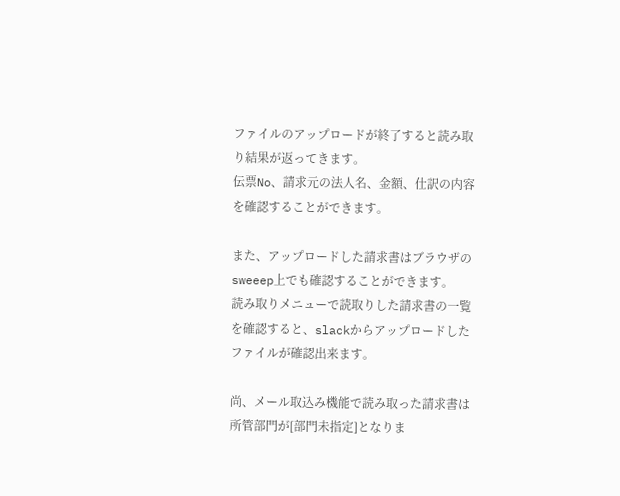ファイルのアップロードが終了すると読み取り結果が返ってきます。
伝票No、請求元の法人名、金額、仕訳の内容を確認することができます。

また、アップロードした請求書はブラウザのsweeep上でも確認することができます。
読み取りメニューで読取りした請求書の一覧を確認すると、slackからアップロードしたファイルが確認出来ます。

尚、メール取込み機能で読み取った請求書は所管部門が[部門未指定]となりま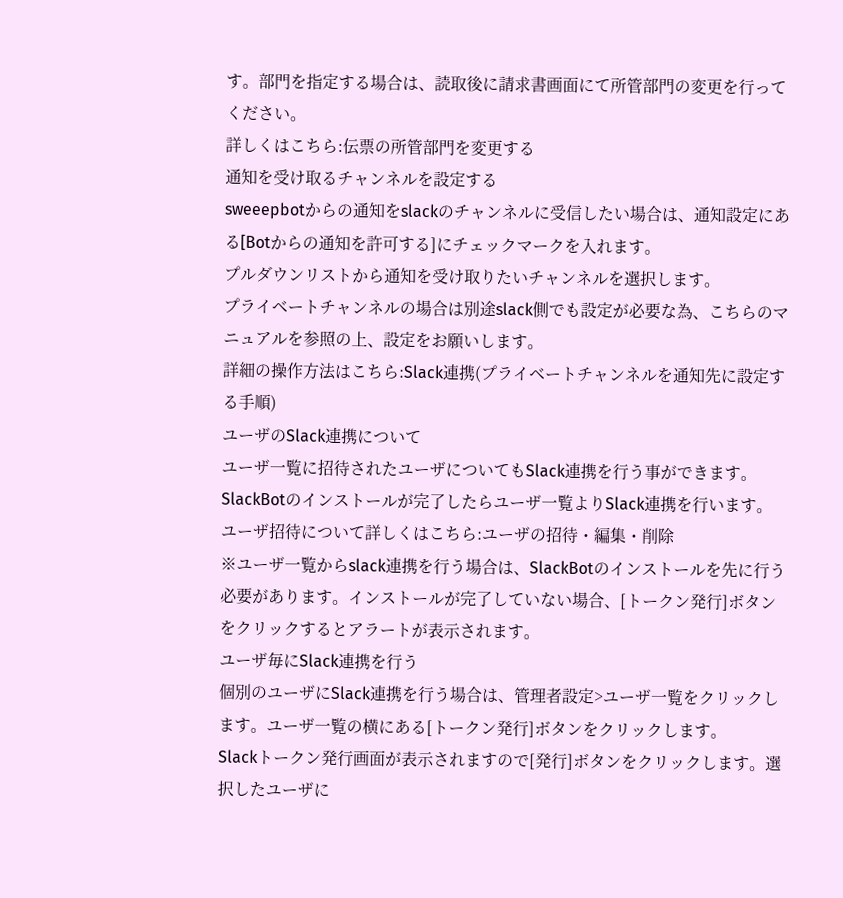す。部門を指定する場合は、読取後に請求書画面にて所管部門の変更を行ってください。
詳しくはこちら:伝票の所管部門を変更する
通知を受け取るチャンネルを設定する
sweeepbotからの通知をslackのチャンネルに受信したい場合は、通知設定にある[Botからの通知を許可する]にチェックマークを入れます。
プルダウンリストから通知を受け取りたいチャンネルを選択します。
プライベートチャンネルの場合は別途slack側でも設定が必要な為、こちらのマニュアルを参照の上、設定をお願いします。
詳細の操作方法はこちら:Slack連携(プライベートチャンネルを通知先に設定する手順)
ユーザのSlack連携について
ユーザ一覧に招待されたユーザについてもSlack連携を行う事ができます。SlackBotのインストールが完了したらユーザ一覧よりSlack連携を行います。
ユーザ招待について詳しくはこちら:ユーザの招待・編集・削除
※ユーザ一覧からslack連携を行う場合は、SlackBotのインストールを先に行う必要があります。インストールが完了していない場合、[トークン発行]ボタンをクリックするとアラートが表示されます。
ユーザ毎にSlack連携を行う
個別のユーザにSlack連携を行う場合は、管理者設定>ユーザ一覧をクリックします。ユーザ一覧の横にある[トークン発行]ボタンをクリックします。
Slackトークン発行画面が表示されますので[発行]ボタンをクリックします。選択したユーザに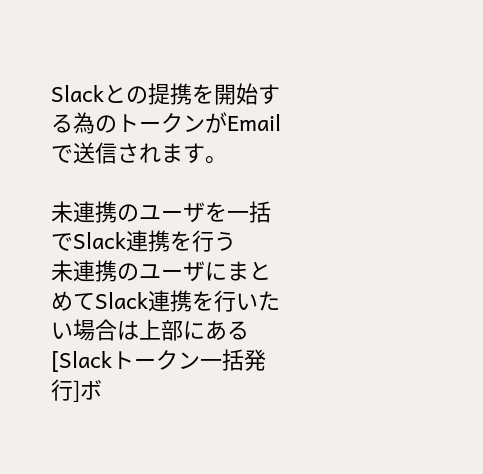Slackとの提携を開始する為のトークンがEmailで送信されます。

未連携のユーザを一括でSlack連携を行う
未連携のユーザにまとめてSlack連携を行いたい場合は上部にある[Slackトークン一括発行]ボ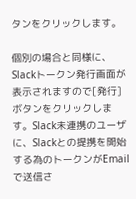タンをクリックします。

個別の場合と同様に、Slackトークン発行画面が表示されますので[発行]ボタンをクリックします。Slack未連携のユーザに、Slackとの提携を開始する為のトークンがEmailで送信さ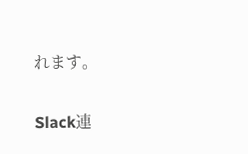れます。

Slack連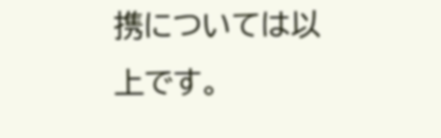携については以上です。